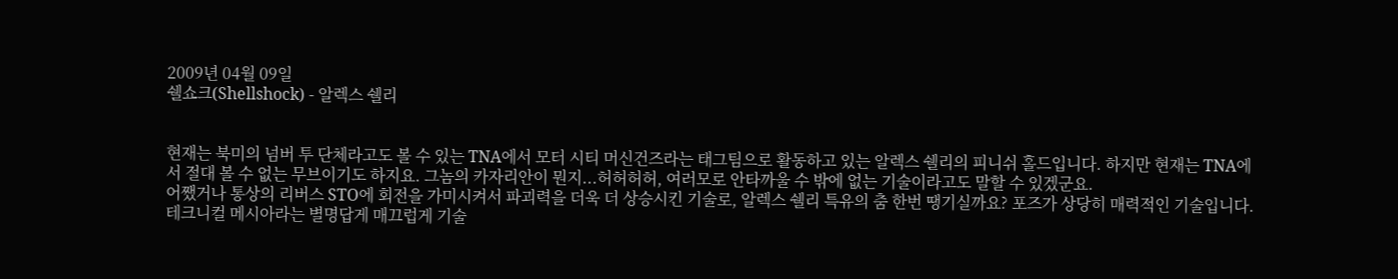2009년 04월 09일
쉘쇼크(Shellshock) - 알렉스 쉘리


현재는 북미의 넘버 투 단체라고도 볼 수 있는 TNA에서 모터 시티 머신건즈라는 태그팀으로 활동하고 있는 알렉스 쉘리의 피니쉬 홀드입니다. 하지만 현재는 TNA에서 절대 볼 수 없는 무브이기도 하지요. 그놈의 카자리안이 뭔지...허허허허, 여러모로 안타까울 수 밖에 없는 기술이라고도 말할 수 있겠군요.
어쨌거나 통상의 리버스 STO에 회전을 가미시켜서 파괴력을 더욱 더 상승시킨 기술로, 알렉스 쉘리 특유의 춤 한번 땡기실까요? 포즈가 상당히 매력적인 기술입니다. 테크니컬 메시아라는 별명답게 매끄럽게 기술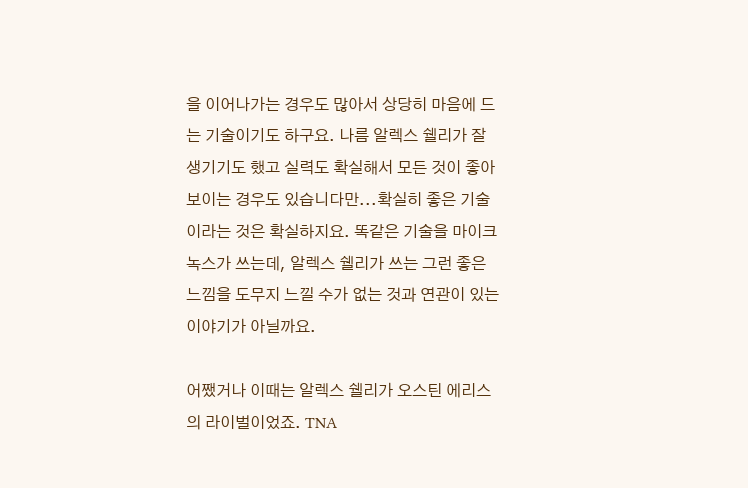을 이어나가는 경우도 많아서 상당히 마음에 드는 기술이기도 하구요. 나름 알렉스 쉘리가 잘 생기기도 했고 실력도 확실해서 모든 것이 좋아보이는 경우도 있습니다만...확실히 좋은 기술이라는 것은 확실하지요. 똑같은 기술을 마이크 녹스가 쓰는데, 알렉스 쉘리가 쓰는 그런 좋은 느낌을 도무지 느낄 수가 없는 것과 연관이 있는 이야기가 아닐까요.

어쨌거나 이때는 알렉스 쉘리가 오스틴 에리스의 라이벌이었죠. TNA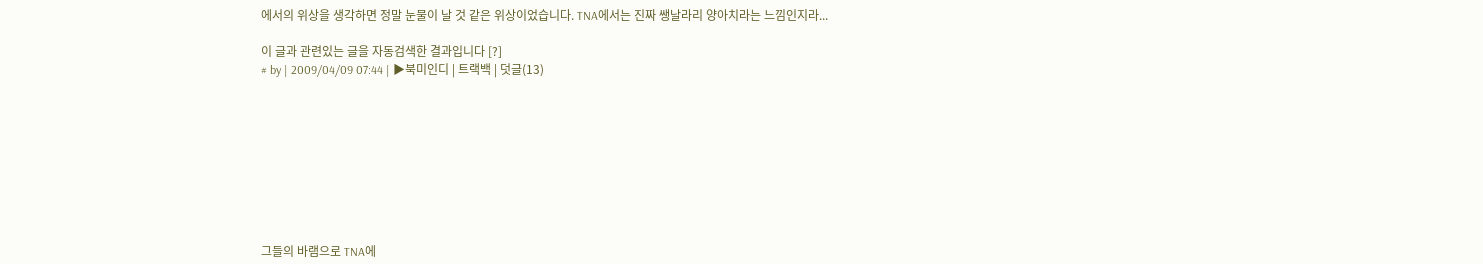에서의 위상을 생각하면 정말 눈물이 날 것 같은 위상이었습니다. TNA에서는 진짜 쌩날라리 양아치라는 느낌인지라...

이 글과 관련있는 글을 자동검색한 결과입니다 [?]
# by | 2009/04/09 07:44 | ▶북미인디 | 트랙백 | 덧글(13)









그들의 바램으로 TNA에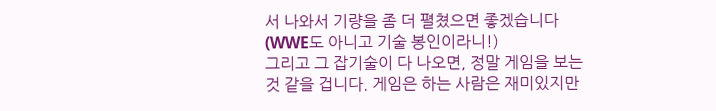서 나와서 기량을 좀 더 펼쳤으면 좋겠습니다 (WWE도 아니고 기술 봉인이라니!)
그리고 그 잡기술이 다 나오면, 정말 게임을 보는 것 같을 겁니다. 게임은 하는 사람은 재미있지만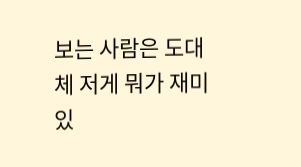보는 사람은 도대체 저게 뭐가 재미있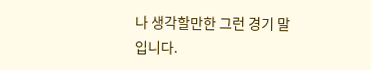나 생각할만한 그런 경기 말입니다.